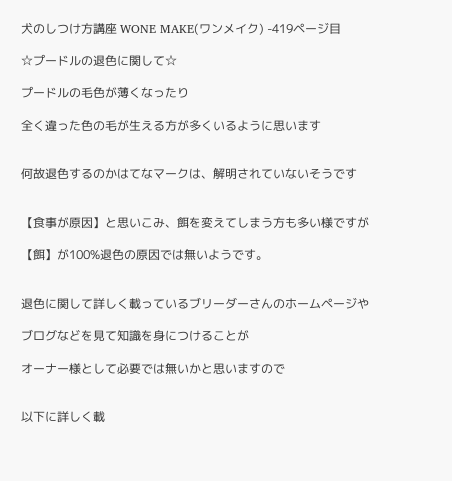犬のしつけ方講座 WONE MAKE(ワンメイク) -419ページ目

☆プードルの退色に関して☆

プードルの毛色が薄くなったり

全く違った色の毛が生える方が多くいるように思います


何故退色するのかはてなマークは、解明されていないそうです


【食事が原因】と思いこみ、餌を変えてしまう方も多い様ですが

【餌】が100%退色の原因では無いようです。


退色に関して詳しく載っているブリーダーさんのホームページや

ブログなどを見て知識を身につけることが

オーナー様として必要では無いかと思いますので


以下に詳しく載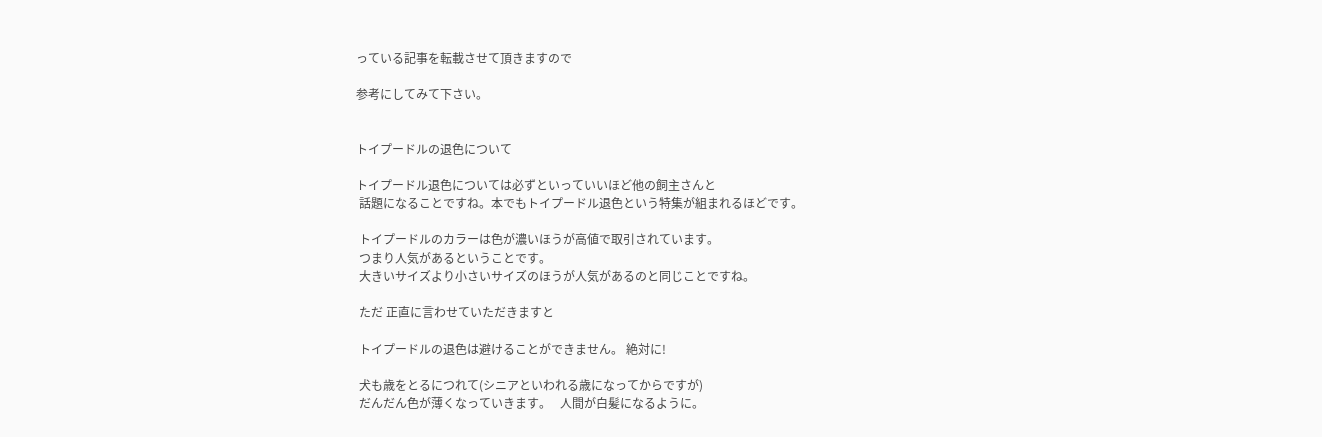っている記事を転載させて頂きますので

参考にしてみて下さい。


トイプードルの退色について

トイプードル退色については必ずといっていいほど他の飼主さんと
 話題になることですね。本でもトイプードル退色という特集が組まれるほどです。

 トイプードルのカラーは色が濃いほうが高値で取引されています。
 つまり人気があるということです。
 大きいサイズより小さいサイズのほうが人気があるのと同じことですね。

 ただ 正直に言わせていただきますと

 トイプードルの退色は避けることができません。 絶対に!

 犬も歳をとるにつれて(シニアといわれる歳になってからですが)
 だんだん色が薄くなっていきます。   人間が白髪になるように。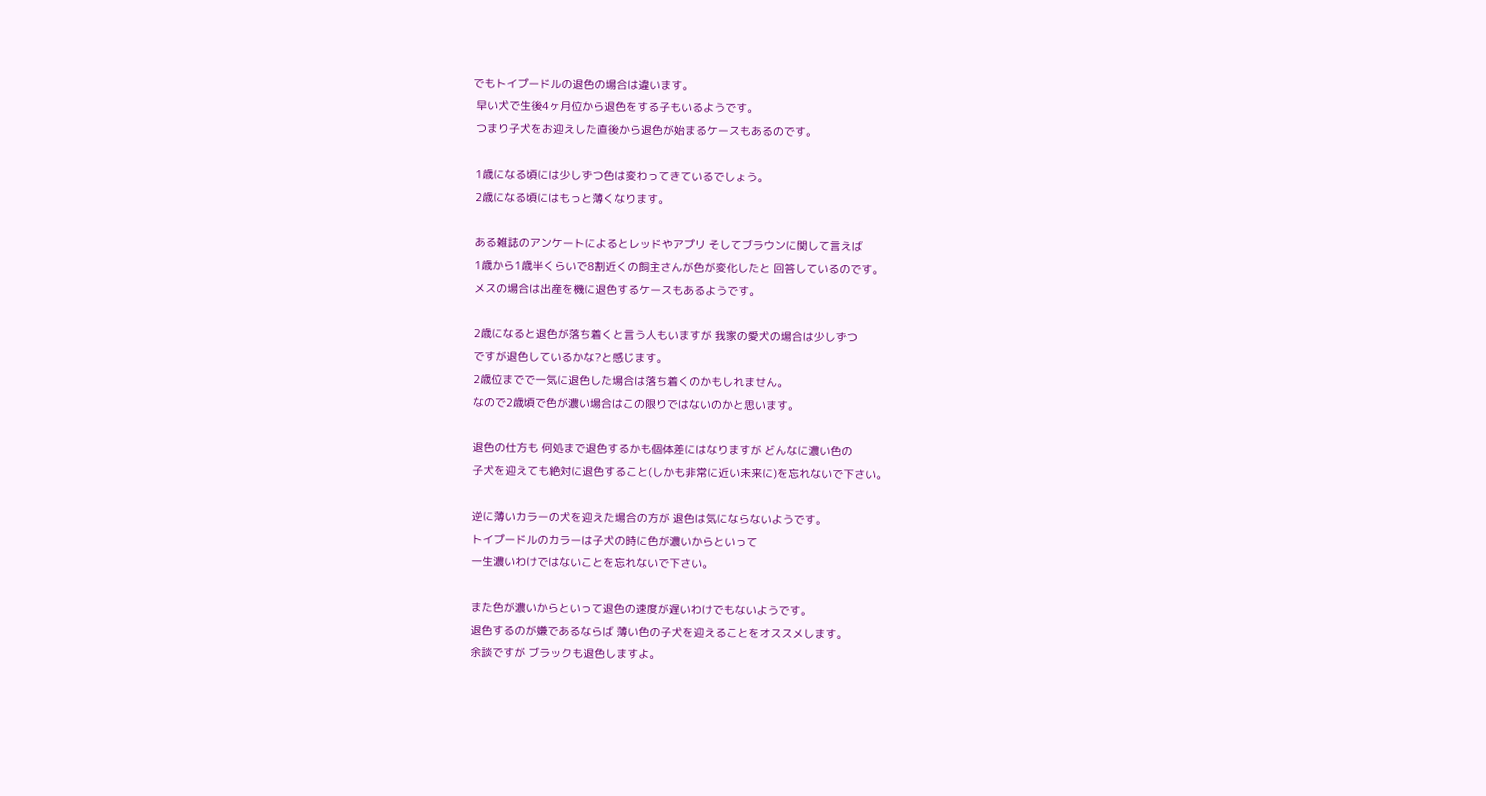でもトイプードルの退色の場合は違います。
 早い犬で生後4ヶ月位から退色をする子もいるようです。
 つまり子犬をお迎えした直後から退色が始まるケースもあるのです。

 1歳になる頃には少しずつ色は変わってきているでしょう。
 2歳になる頃にはもっと薄くなります。

 ある雑誌のアンケートによるとレッドやアプリ そしてブラウンに関して言えば
 1歳から1歳半くらいで8割近くの飼主さんが色が変化したと 回答しているのです。
 メスの場合は出産を機に退色するケースもあるようです。

 2歳になると退色が落ち着くと言う人もいますが 我家の愛犬の場合は少しずつ
 ですが退色しているかな?と感じます。
 2歳位までで一気に退色した場合は落ち着くのかもしれません。
 なので2歳頃で色が濃い場合はこの限りではないのかと思います。

 退色の仕方も 何処まで退色するかも個体差にはなりますが どんなに濃い色の
 子犬を迎えても絶対に退色すること(しかも非常に近い未来に)を忘れないで下さい。

 逆に薄いカラーの犬を迎えた場合の方が 退色は気にならないようです。
 トイプードルのカラーは子犬の時に色が濃いからといって
 一生濃いわけではないことを忘れないで下さい。

 また色が濃いからといって退色の速度が遅いわけでもないようです。
 退色するのが嫌であるならば 薄い色の子犬を迎えることをオススメします。
 余談ですが ブラックも退色しますよ。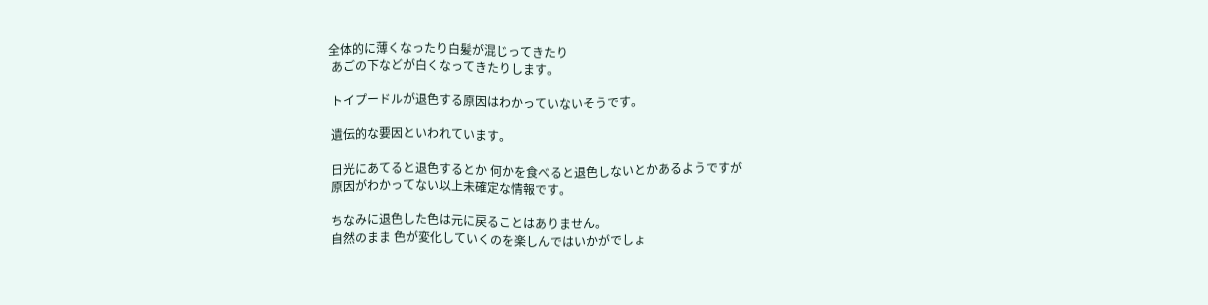全体的に薄くなったり白髪が混じってきたり
 あごの下などが白くなってきたりします。

 トイプードルが退色する原因はわかっていないそうです。

 遺伝的な要因といわれています。

 日光にあてると退色するとか 何かを食べると退色しないとかあるようですが
 原因がわかってない以上未確定な情報です。

 ちなみに退色した色は元に戻ることはありません。
 自然のまま 色が変化していくのを楽しんではいかがでしょ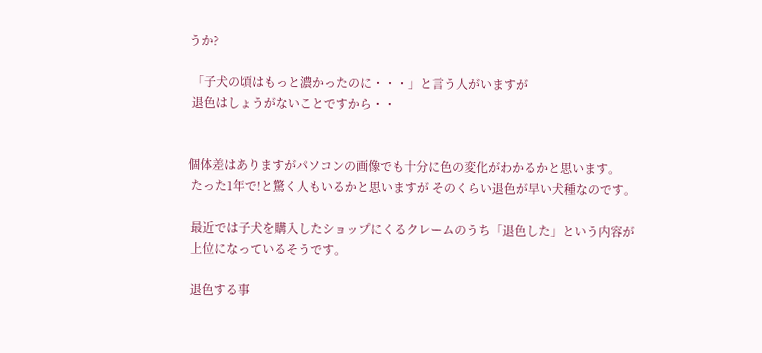うか?

 「子犬の頃はもっと濃かったのに・・・」と言う人がいますが
 退色はしょうがないことですから・・


個体差はありますがパソコンの画像でも十分に色の変化がわかるかと思います。
 たった1年で!と驚く人もいるかと思いますが そのくらい退色が早い犬種なのです。

 最近では子犬を購入したショップにくるクレームのうち「退色した」という内容が
 上位になっているそうです。

 退色する事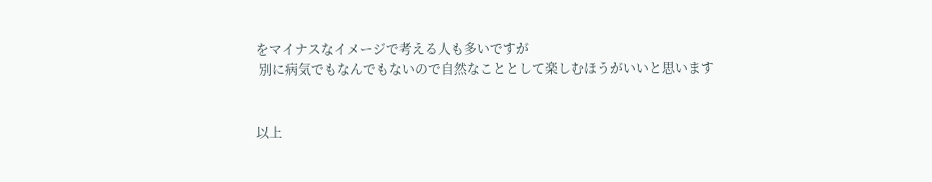をマイナスなイメージで考える人も多いですが
 別に病気でもなんでもないので自然なこととして楽しむほうがいいと思います


以上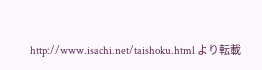http://www.isachi.net/taishoku.html より転載